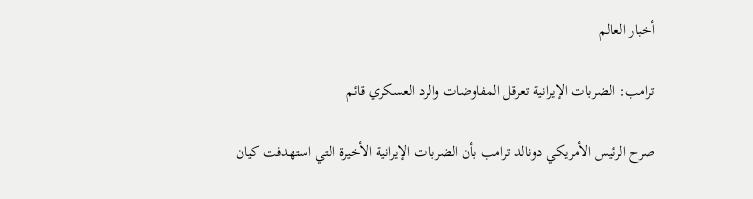أخبار العالم

ترامب: الضربات الإيرانية تعرقل المفاوضات والرد العسكري قائم

صرح الرئيس الأمريكي دونالد ترامب بأن الضربات الإيرانية الأخيرة التي استهدفت كيان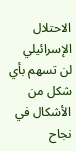الاحتلال الإسرائيلي لن تسهم بأي شكل من الأشكال في نجاح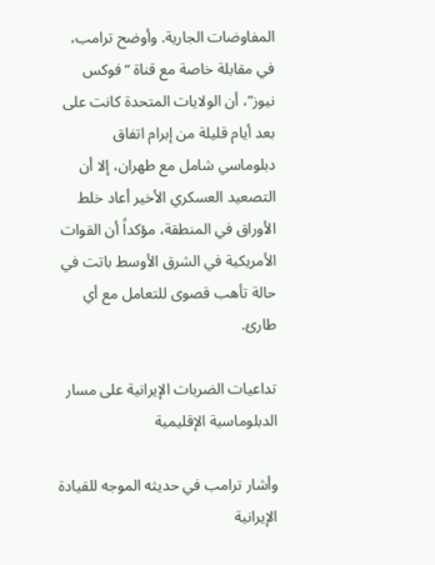المفاوضات الجارية. وأوضح ترامب، في مقابلة خاصة مع قناة “فوكس نيوز”، أن الولايات المتحدة كانت على بعد أيام قليلة من إبرام اتفاق دبلوماسي شامل مع طهران، إلا أن التصعيد العسكري الأخير أعاد خلط الأوراق في المنطقة، مؤكداً أن القوات الأمريكية في الشرق الأوسط باتت في حالة تأهب قصوى للتعامل مع أي طارئ.

تداعيات الضربات الإيرانية على مسار الدبلوماسية الإقليمية

وأشار ترامب في حديثه الموجه للقيادة الإيرانية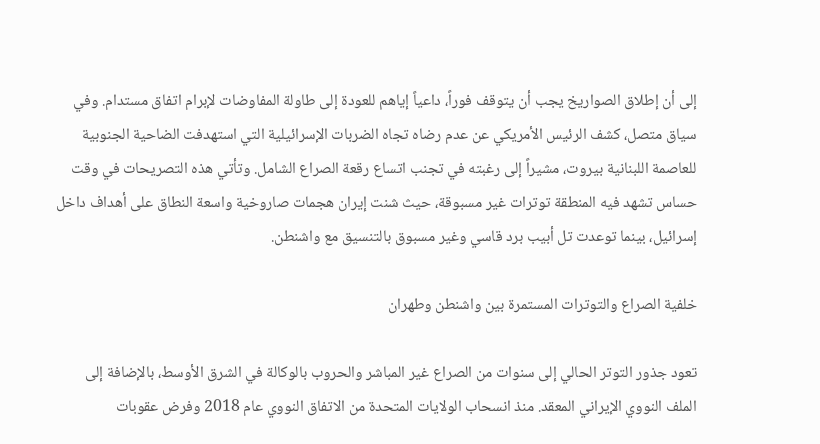إلى أن إطلاق الصواريخ يجب أن يتوقف فوراً، داعياً إياهم للعودة إلى طاولة المفاوضات لإبرام اتفاق مستدام. وفي سياق متصل، كشف الرئيس الأمريكي عن عدم رضاه تجاه الضربات الإسرائيلية التي استهدفت الضاحية الجنوبية للعاصمة اللبنانية بيروت، مشيراً إلى رغبته في تجنب اتساع رقعة الصراع الشامل. وتأتي هذه التصريحات في وقت حساس تشهد فيه المنطقة توترات غير مسبوقة، حيث شنت إيران هجمات صاروخية واسعة النطاق على أهداف داخل إسرائيل، بينما توعدت تل أبيب برد قاسي وغير مسبوق بالتنسيق مع واشنطن.

خلفية الصراع والتوترات المستمرة بين واشنطن وطهران

تعود جذور التوتر الحالي إلى سنوات من الصراع غير المباشر والحروب بالوكالة في الشرق الأوسط، بالإضافة إلى الملف النووي الإيراني المعقد. منذ انسحاب الولايات المتحدة من الاتفاق النووي عام 2018 وفرض عقوبات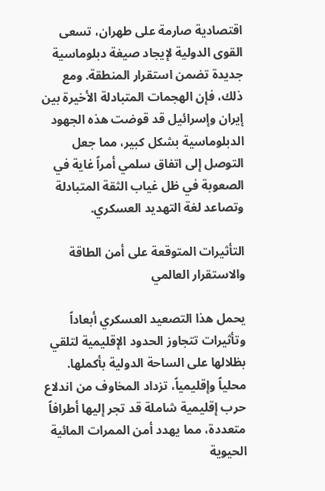اقتصادية صارمة على طهران، تسعى القوى الدولية لإيجاد صيغة دبلوماسية جديدة تضمن استقرار المنطقة. ومع ذلك، فإن الهجمات المتبادلة الأخيرة بين إيران وإسرائيل قد قوضت هذه الجهود الدبلوماسية بشكل كبير، مما جعل التوصل إلى اتفاق سلمي أمراً غاية في الصعوبة في ظل غياب الثقة المتبادلة وتصاعد لغة التهديد العسكري.

التأثيرات المتوقعة على أمن الطاقة والاستقرار العالمي

يحمل هذا التصعيد العسكري أبعاداً وتأثيرات تتجاوز الحدود الإقليمية لتلقي بظلالها على الساحة الدولية بأكملها. محلياً وإقليمياً، تزداد المخاوف من اندلاع حرب إقليمية شاملة قد تجر إليها أطرافاً متعددة، مما يهدد أمن الممرات المائية الحيوية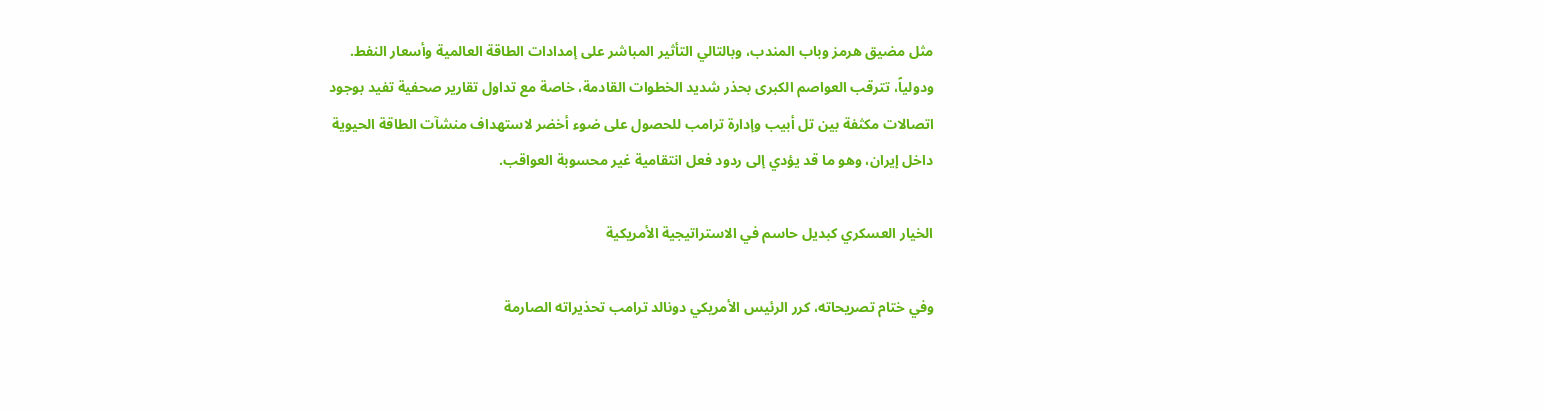مثل مضيق هرمز وباب المندب، وبالتالي التأثير المباشر على إمدادات الطاقة العالمية وأسعار النفط. ودولياً، تترقب العواصم الكبرى بحذر شديد الخطوات القادمة، خاصة مع تداول تقارير صحفية تفيد بوجود اتصالات مكثفة بين تل أبيب وإدارة ترامب للحصول على ضوء أخضر لاستهداف منشآت الطاقة الحيوية داخل إيران، وهو ما قد يؤدي إلى ردود فعل انتقامية غير محسوبة العواقب.

الخيار العسكري كبديل حاسم في الاستراتيجية الأمريكية

وفي ختام تصريحاته، كرر الرئيس الأمريكي دونالد ترامب تحذيراته الصارمة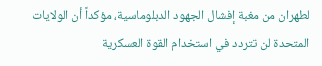لطهران من مغبة إفشال الجهود الدبلوماسية، مؤكداً أن الولايات المتحدة لن تتردد في استخدام القوة العسكرية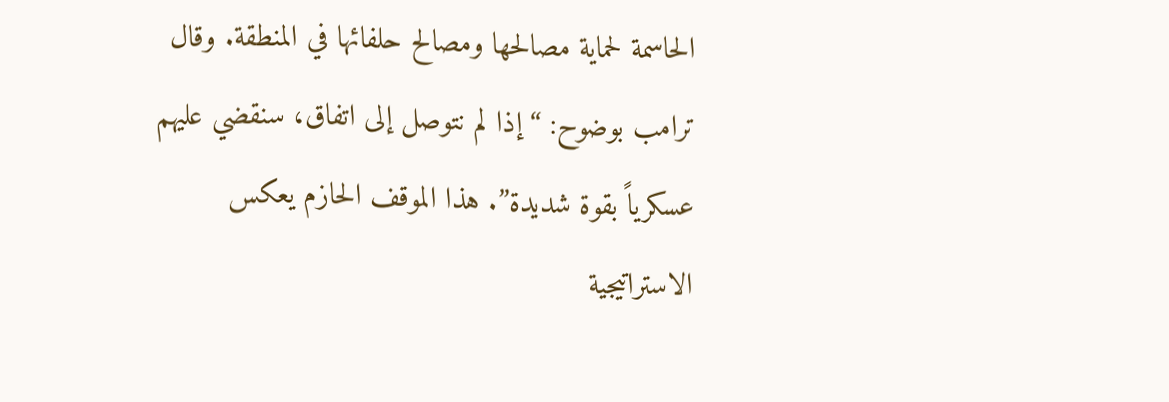الحاسمة لحماية مصالحها ومصالح حلفائها في المنطقة. وقال ترامب بوضوح: “إذا لم نتوصل إلى اتفاق، سنقضي عليهم عسكرياً بقوة شديدة”. هذا الموقف الحازم يعكس الاستراتيجية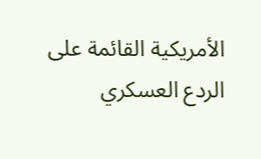الأمريكية القائمة على الردع العسكري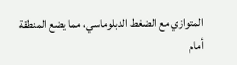المتوازي مع الضغط الدبلوماسي، مما يضع المنطقة أمام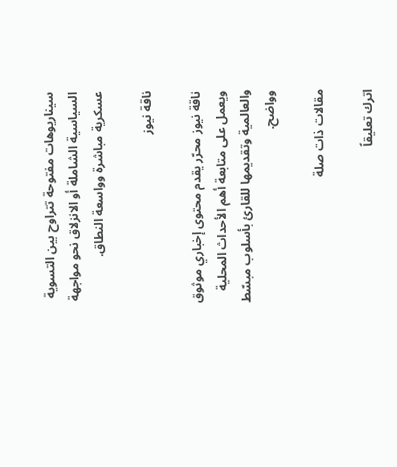سيناريوهات مفتوحة تتراوح بين التسوية السياسية الشاملة أو الانزلاق نحو مواجهة عسكرية مباشرة وواسعة النطاق.

ناقة نيوز

ناقة نيوز محرّر يقدم محتوى إخباري موثوق ويعمل على متابعة أهم الأحداث المحلية والعالمية وتقديمها للقارئ بأسلوب مبسّط وواضح.

مقالات ذات صلة

اترك تعليقاً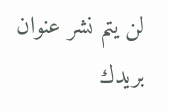لن يتم نشر عنوان بريدك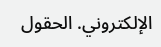الإلكتروني. الحقول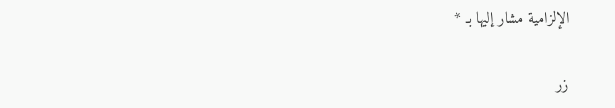الإلزامية مشار إليها بـ *

زر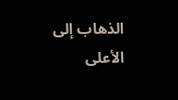الذهاب إلى الأعلى